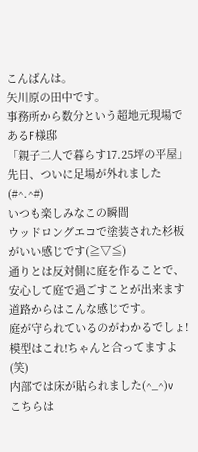こんばんは。
矢川原の田中です。
事務所から数分という超地元現場であるF様邸
「親子二人で暮らす17.25坪の平屋」
先日、ついに足場が外れました(#^.^#)
いつも楽しみなこの瞬間
ウッドロングエコで塗装された杉板がいい感じです(≧▽≦)
通りとは反対側に庭を作ることで、
安心して庭で過ごすことが出来ます
道路からはこんな感じです。
庭が守られているのがわかるでしょ!
模型はこれ!ちゃんと合ってますよ(笑)
内部では床が貼られました(^_^)v
こちらは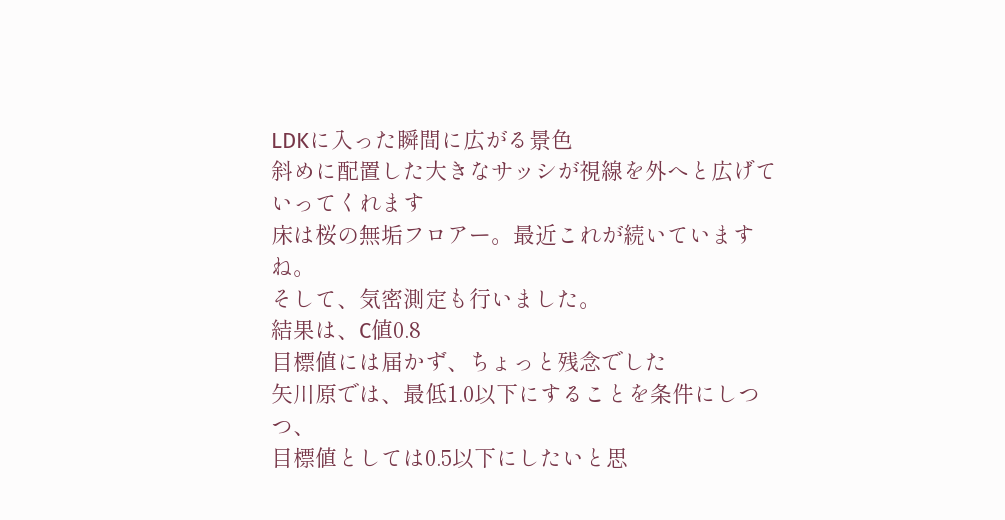LDKに入った瞬間に広がる景色
斜めに配置した大きなサッシが視線を外へと広げていってくれます
床は桜の無垢フロアー。最近これが続いていますね。
そして、気密測定も行いました。
結果は、C値0.8
目標値には届かず、ちょっと残念でした
矢川原では、最低1.0以下にすることを条件にしつつ、
目標値としては0.5以下にしたいと思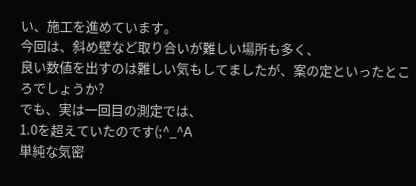い、施工を進めています。
今回は、斜め壁など取り合いが難しい場所も多く、
良い数値を出すのは難しい気もしてましたが、案の定といったところでしょうか?
でも、実は一回目の測定では、
1.0を超えていたのです(;^_^A
単純な気密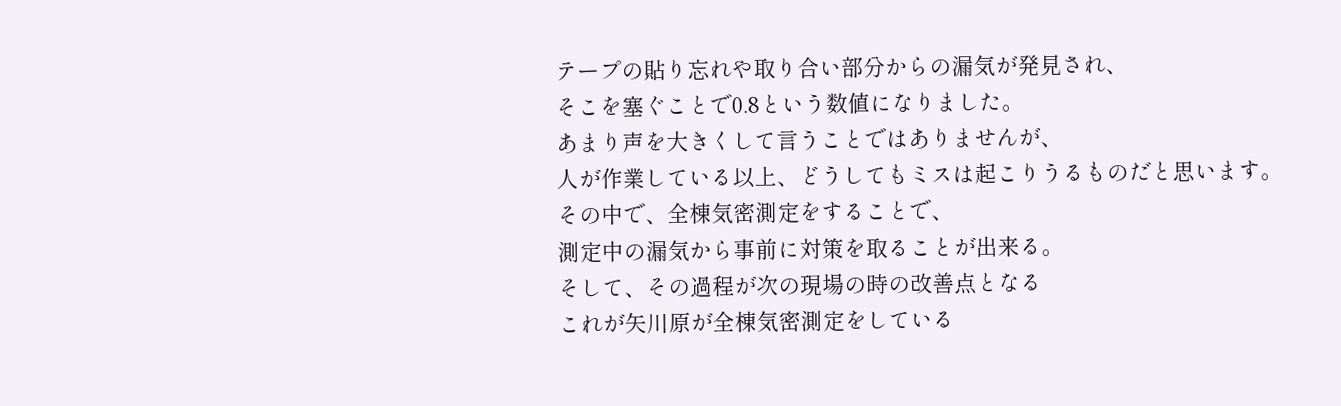テープの貼り忘れや取り合い部分からの漏気が発見され、
そこを塞ぐことで0.8という数値になりました。
あまり声を大きくして言うことではありませんが、
人が作業している以上、どうしてもミスは起こりうるものだと思います。
その中で、全棟気密測定をすることで、
測定中の漏気から事前に対策を取ることが出来る。
そして、その過程が次の現場の時の改善点となる
これが矢川原が全棟気密測定をしている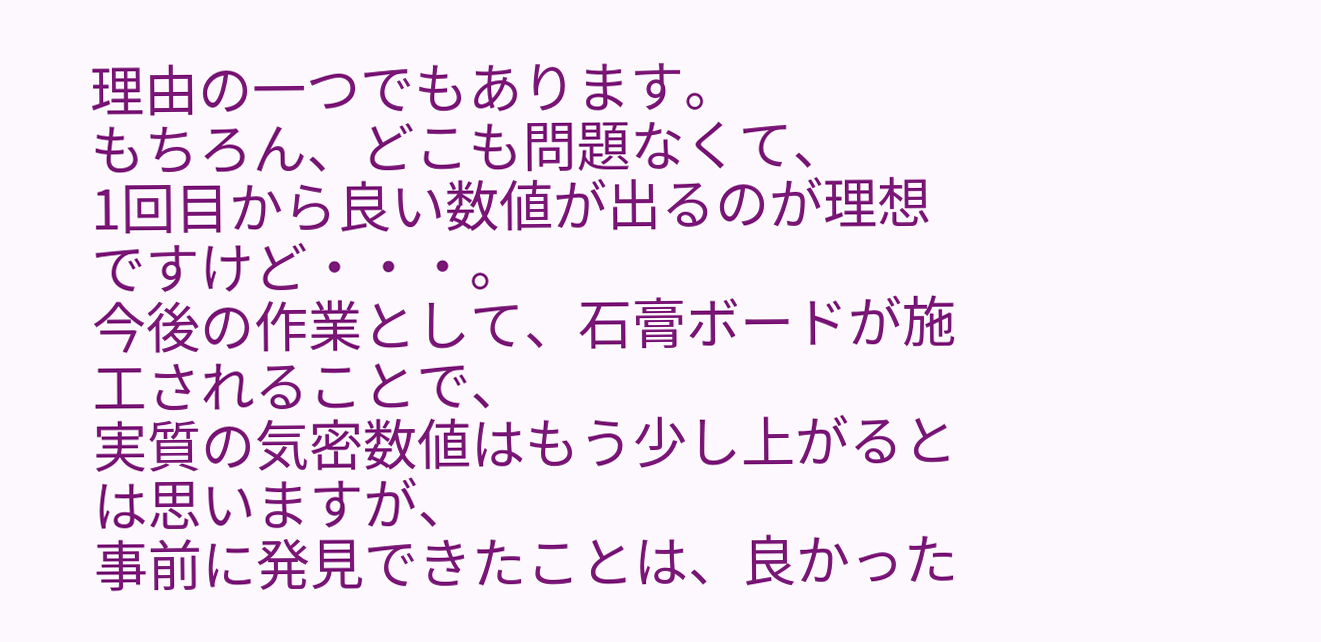理由の一つでもあります。
もちろん、どこも問題なくて、
1回目から良い数値が出るのが理想ですけど・・・。
今後の作業として、石膏ボードが施工されることで、
実質の気密数値はもう少し上がるとは思いますが、
事前に発見できたことは、良かった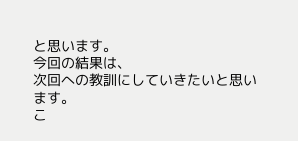と思います。
今回の結果は、
次回への教訓にしていきたいと思います。
こ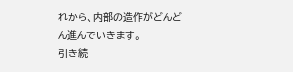れから、内部の造作がどんどん進んでいきます。
引き続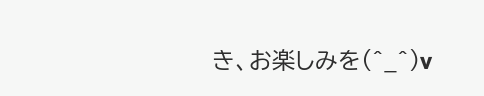き、お楽しみを(^_^)v